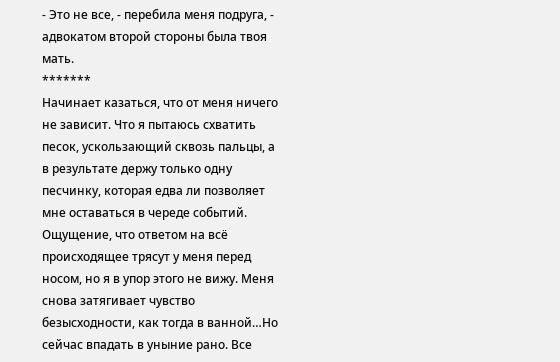- Это не все, - перебила меня подруга, - адвокатом второй стороны была твоя мать.
*******
Начинает казаться, что от меня ничего не зависит. Что я пытаюсь схватить песок, ускользающий сквозь пальцы, а в результате держу только одну песчинку, которая едва ли позволяет мне оставаться в череде событий. Ощущение, что ответом на всё происходящее трясут у меня перед носом, но я в упор этого не вижу. Меня снова затягивает чувство безысходности, как тогда в ванной…Но сейчас впадать в уныние рано. Все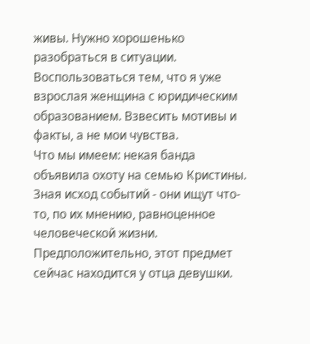живы. Нужно хорошенько разобраться в ситуации. Воспользоваться тем, что я уже взрослая женщина с юридическим образованием. Взвесить мотивы и факты, а не мои чувства.
Что мы имеем: некая банда объявила охоту на семью Кристины. Зная исход событий - они ищут что-то, по их мнению, равноценное человеческой жизни. Предположительно, этот предмет сейчас находится у отца девушки.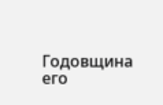Годовщина его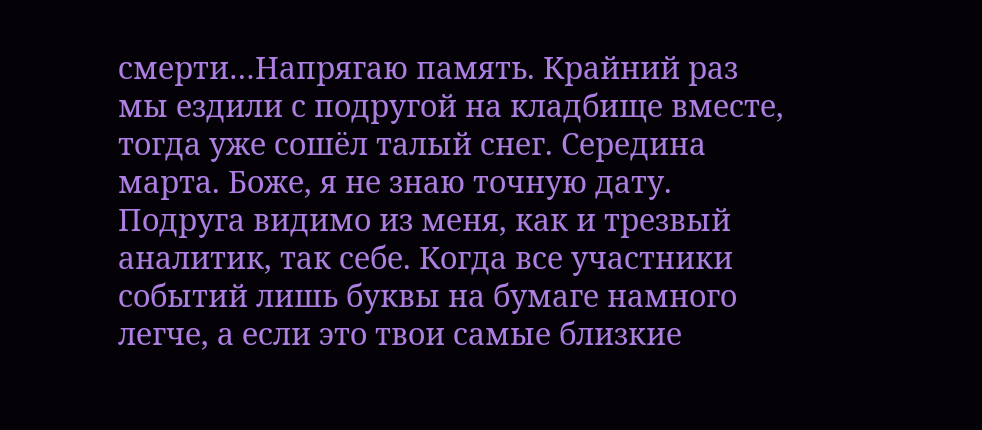смерти…Напрягаю память. Крайний раз мы ездили с подругой на кладбище вместе, тогда уже сошёл талый снег. Середина марта. Боже, я не знаю точную дату. Подруга видимо из меня, как и трезвый аналитик, так себе. Когда все участники событий лишь буквы на бумаге намного легче, а если это твои самые близкие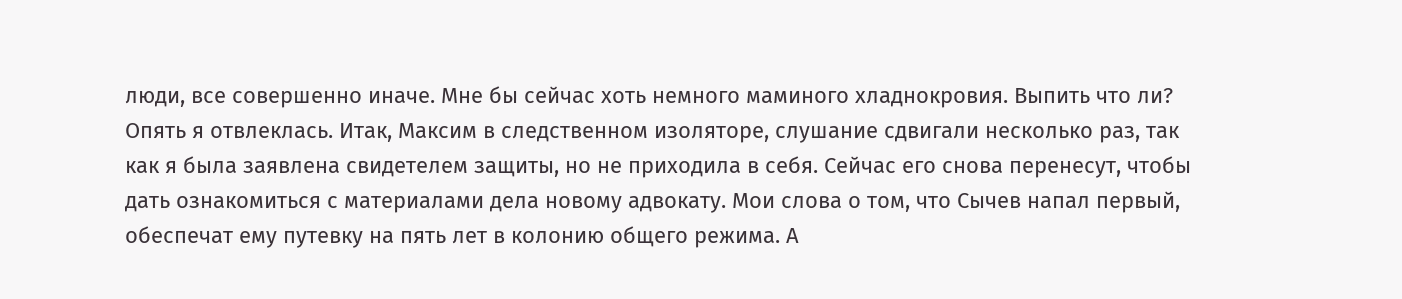люди, все совершенно иначе. Мне бы сейчас хоть немного маминого хладнокровия. Выпить что ли? Опять я отвлеклась. Итак, Максим в следственном изоляторе, слушание сдвигали несколько раз, так как я была заявлена свидетелем защиты, но не приходила в себя. Сейчас его снова перенесут, чтобы дать ознакомиться с материалами дела новому адвокату. Мои слова о том, что Сычев напал первый, обеспечат ему путевку на пять лет в колонию общего режима. А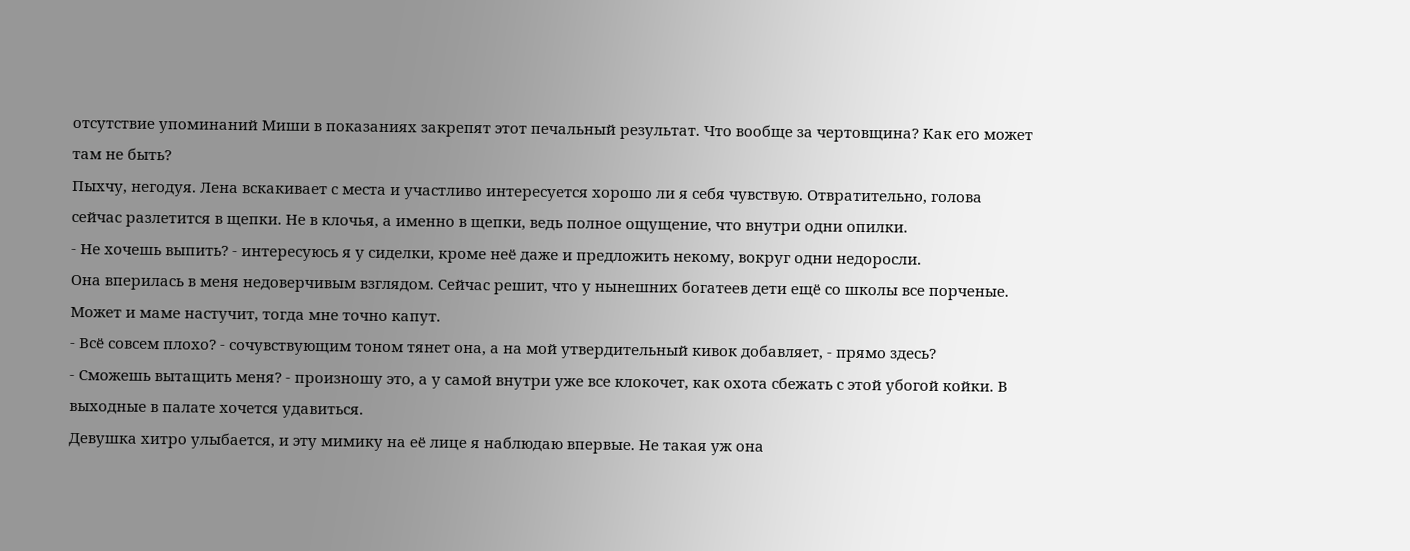отсутствие упоминаний Миши в показаниях закрепят этот печальный результат. Что вообще за чертовщина? Как его может там не быть?
Пыхчу, негодуя. Лена вскакивает с места и участливо интересуется хорошо ли я себя чувствую. Отвратительно, голова сейчас разлетится в щепки. Не в клочья, а именно в щепки, ведь полное ощущение, что внутри одни опилки.
- Не хочешь выпить? - интересуюсь я у сиделки, кроме неё даже и предложить некому, вокруг одни недоросли.
Она вперилась в меня недоверчивым взглядом. Сейчас решит, что у нынешних богатеев дети ещё со школы все порченые. Может и маме настучит, тогда мне точно капут.
- Всё совсем плохо? - сочувствующим тоном тянет она, а на мой утвердительный кивок добавляет, - прямо здесь?
- Сможешь вытащить меня? - произношу это, а у самой внутри уже все клокочет, как охота сбежать с этой убогой койки. В выходные в палате хочется удавиться.
Девушка хитро улыбается, и эту мимику на её лице я наблюдаю впервые. Не такая уж она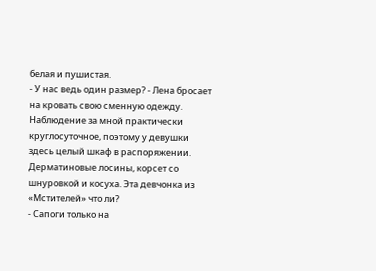белая и пушистая.
- У нас ведь один размер? - Лена бросает на кровать свою сменную одежду. Наблюдение за мной практически круглосуточное, поэтому у девушки здесь целый шкаф в распоряжении.
Дерматиновые лосины, корсет со шнуровкой и косуха. Эта девчонка из «Мстителей» что ли?
- Сапоги только на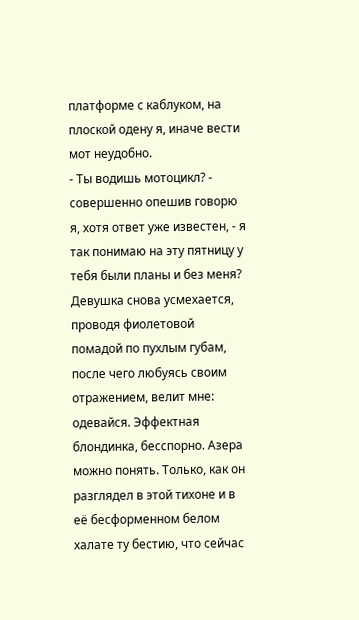платформе с каблуком, на плоской одену я, иначе вести мот неудобно.
- Ты водишь мотоцикл? - совершенно опешив говорю я, хотя ответ уже известен, - я так понимаю на эту пятницу у тебя были планы и без меня?
Девушка снова усмехается, проводя фиолетовой помадой по пухлым губам, после чего любуясь своим отражением, велит мне: одевайся. Эффектная блондинка, бесспорно. Азера можно понять. Только, как он разглядел в этой тихоне и в её бесформенном белом халате ту бестию, что сейчас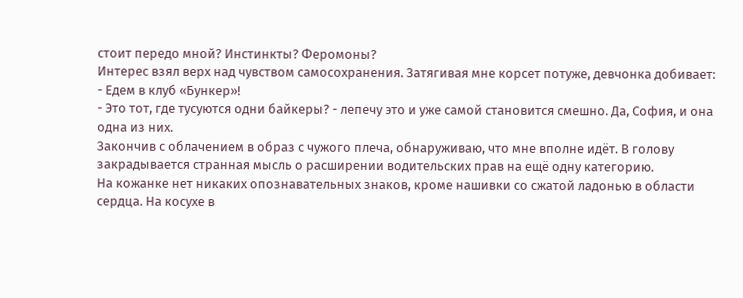стоит передо мной? Инстинкты? Феромоны?
Интерес взял верх над чувством самосохранения. Затягивая мне корсет потуже, девчонка добивает:
- Едем в клуб «Бункер»!
- Это тот, где тусуются одни байкеры? - лепечу это и уже самой становится смешно. Да, София, и она одна из них.
Закончив с облачением в образ с чужого плеча, обнаруживаю, что мне вполне идёт. В голову закрадывается странная мысль о расширении водительских прав на ещё одну категорию.
На кожанке нет никаких опознавательных знаков, кроме нашивки со сжатой ладонью в области сердца. На косухе в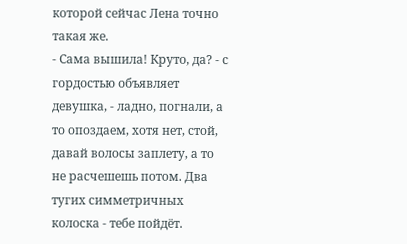которой сейчас Лена точно такая же.
- Сама вышила! Круто, да? - с гордостью объявляет девушка, - ладно, погнали, а то опоздаем, хотя нет, стой, давай волосы заплету, а то не расчешешь потом. Два тугих симметричных колоска - тебе пойдёт.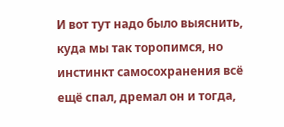И вот тут надо было выяснить, куда мы так торопимся, но инстинкт самосохранения всё ещё спал, дремал он и тогда,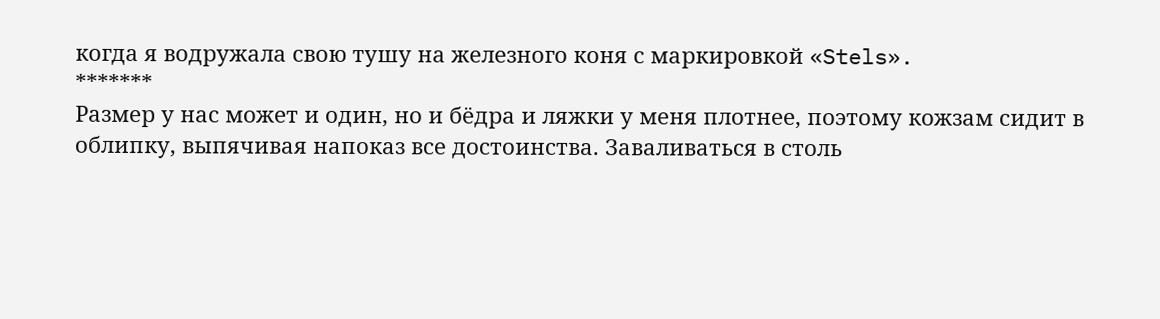когда я водружала свою тушу на железного коня с маркировкой «Stels».
*******
Размер у нас может и один, но и бёдра и ляжки у меня плотнее, поэтому кожзам сидит в облипку, выпячивая напоказ все достоинства. Заваливаться в столь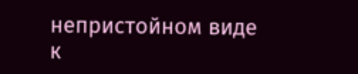непристойном виде к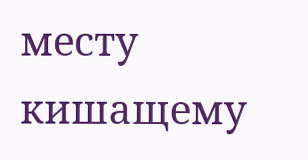месту кишащему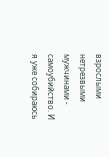взрослыми нетрезвыми мужчинами - самоубийство. И я уже собираюсь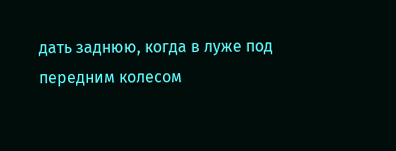дать заднюю, когда в луже под передним колесом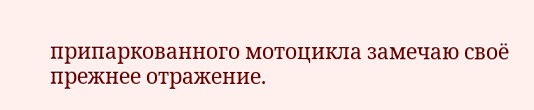припаркованного мотоцикла замечаю своё прежнее отражение.